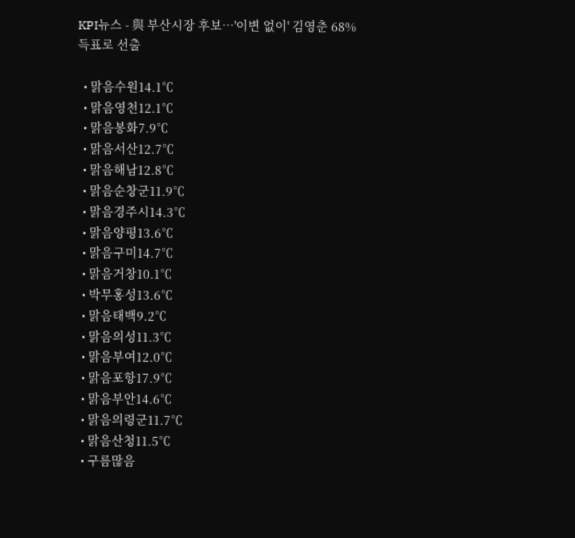KPI뉴스 - 與 부산시장 후보…'이변 없이' 김영춘 68% 득표로 선출

  • 맑음수원14.1℃
  • 맑음영천12.1℃
  • 맑음봉화7.9℃
  • 맑음서산12.7℃
  • 맑음해남12.8℃
  • 맑음순창군11.9℃
  • 맑음경주시14.3℃
  • 맑음양평13.6℃
  • 맑음구미14.7℃
  • 맑음거창10.1℃
  • 박무홍성13.6℃
  • 맑음태백9.2℃
  • 맑음의성11.3℃
  • 맑음부여12.0℃
  • 맑음포항17.9℃
  • 맑음부안14.6℃
  • 맑음의령군11.7℃
  • 맑음산청11.5℃
  • 구름많음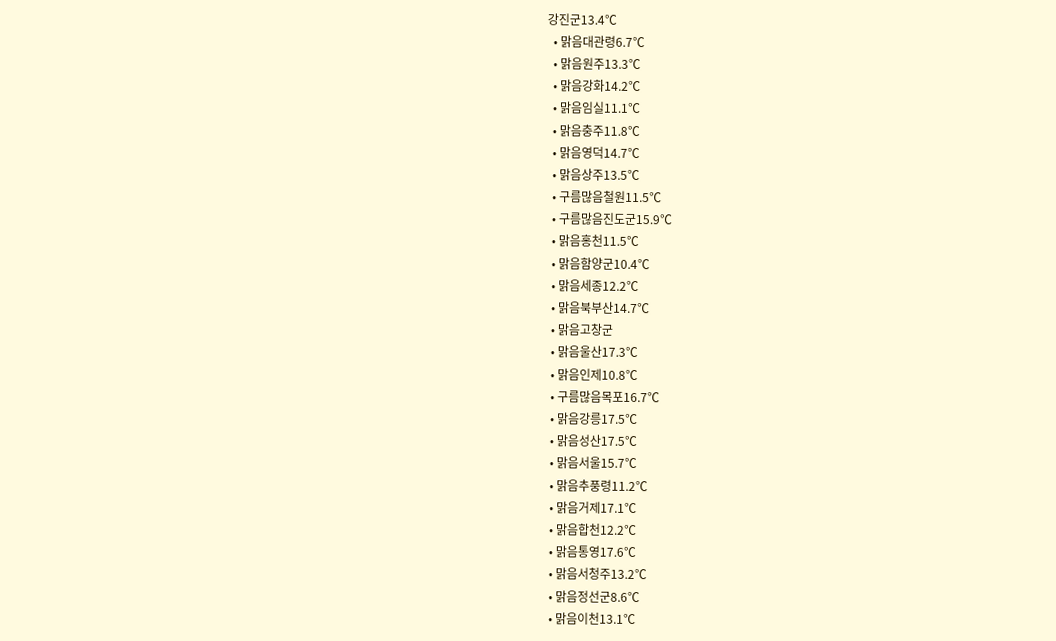강진군13.4℃
  • 맑음대관령6.7℃
  • 맑음원주13.3℃
  • 맑음강화14.2℃
  • 맑음임실11.1℃
  • 맑음충주11.8℃
  • 맑음영덕14.7℃
  • 맑음상주13.5℃
  • 구름많음철원11.5℃
  • 구름많음진도군15.9℃
  • 맑음홍천11.5℃
  • 맑음함양군10.4℃
  • 맑음세종12.2℃
  • 맑음북부산14.7℃
  • 맑음고창군
  • 맑음울산17.3℃
  • 맑음인제10.8℃
  • 구름많음목포16.7℃
  • 맑음강릉17.5℃
  • 맑음성산17.5℃
  • 맑음서울15.7℃
  • 맑음추풍령11.2℃
  • 맑음거제17.1℃
  • 맑음합천12.2℃
  • 맑음통영17.6℃
  • 맑음서청주13.2℃
  • 맑음정선군8.6℃
  • 맑음이천13.1℃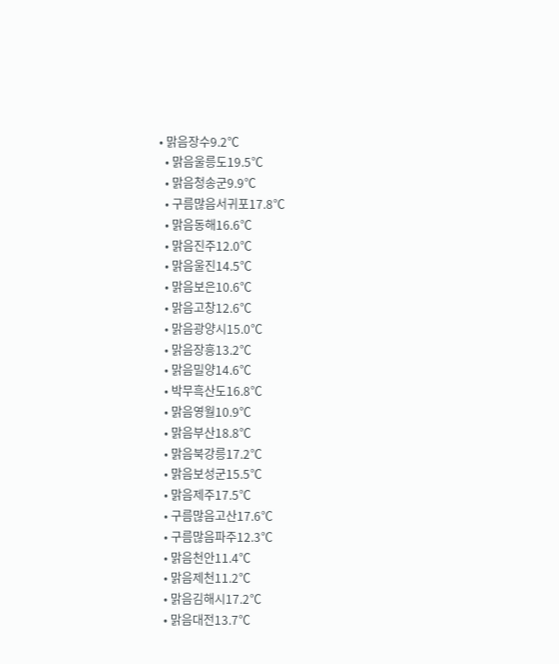• 맑음장수9.2℃
  • 맑음울릉도19.5℃
  • 맑음청송군9.9℃
  • 구름많음서귀포17.8℃
  • 맑음동해16.6℃
  • 맑음진주12.0℃
  • 맑음울진14.5℃
  • 맑음보은10.6℃
  • 맑음고창12.6℃
  • 맑음광양시15.0℃
  • 맑음장흥13.2℃
  • 맑음밀양14.6℃
  • 박무흑산도16.8℃
  • 맑음영월10.9℃
  • 맑음부산18.8℃
  • 맑음북강릉17.2℃
  • 맑음보성군15.5℃
  • 맑음제주17.5℃
  • 구름많음고산17.6℃
  • 구름많음파주12.3℃
  • 맑음천안11.4℃
  • 맑음제천11.2℃
  • 맑음김해시17.2℃
  • 맑음대전13.7℃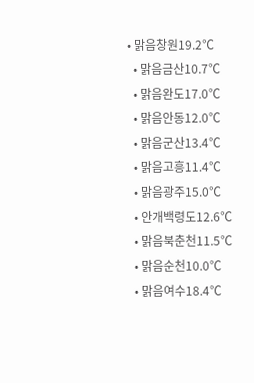• 맑음창원19.2℃
  • 맑음금산10.7℃
  • 맑음완도17.0℃
  • 맑음안동12.0℃
  • 맑음군산13.4℃
  • 맑음고흥11.4℃
  • 맑음광주15.0℃
  • 안개백령도12.6℃
  • 맑음북춘천11.5℃
  • 맑음순천10.0℃
  • 맑음여수18.4℃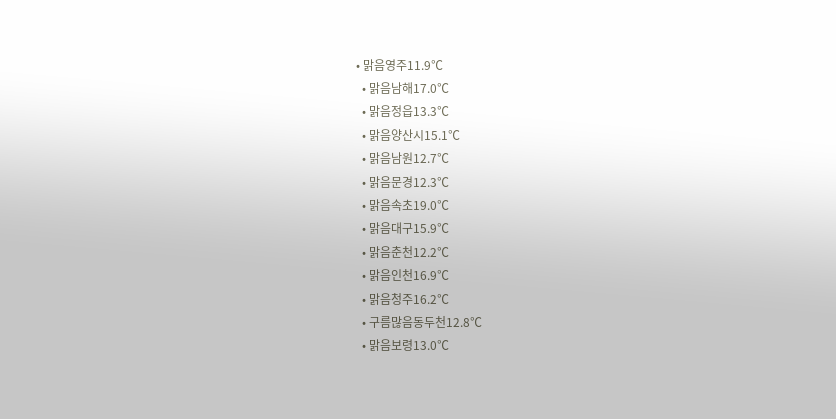• 맑음영주11.9℃
  • 맑음남해17.0℃
  • 맑음정읍13.3℃
  • 맑음양산시15.1℃
  • 맑음남원12.7℃
  • 맑음문경12.3℃
  • 맑음속초19.0℃
  • 맑음대구15.9℃
  • 맑음춘천12.2℃
  • 맑음인천16.9℃
  • 맑음청주16.2℃
  • 구름많음동두천12.8℃
  • 맑음보령13.0℃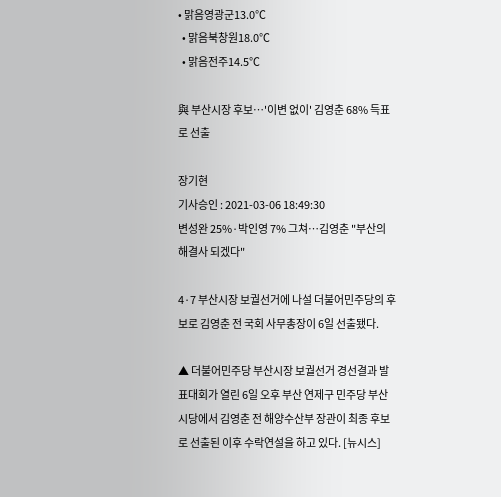• 맑음영광군13.0℃
  • 맑음북창원18.0℃
  • 맑음전주14.5℃

與 부산시장 후보…'이변 없이' 김영춘 68% 득표로 선출

장기현
기사승인 : 2021-03-06 18:49:30
변성완 25%·박인영 7% 그쳐…김영춘 "부산의 해결사 되겠다"

4·7 부산시장 보궐선거에 나설 더불어민주당의 후보로 김영춘 전 국회 사무총장이 6일 선출됐다.

▲ 더불어민주당 부산시장 보궐선거 경선결과 발표대회가 열린 6일 오후 부산 연제구 민주당 부산시당에서 김영춘 전 해양수산부 장관이 최종 후보로 선출된 이후 수락연설을 하고 있다. [뉴시스]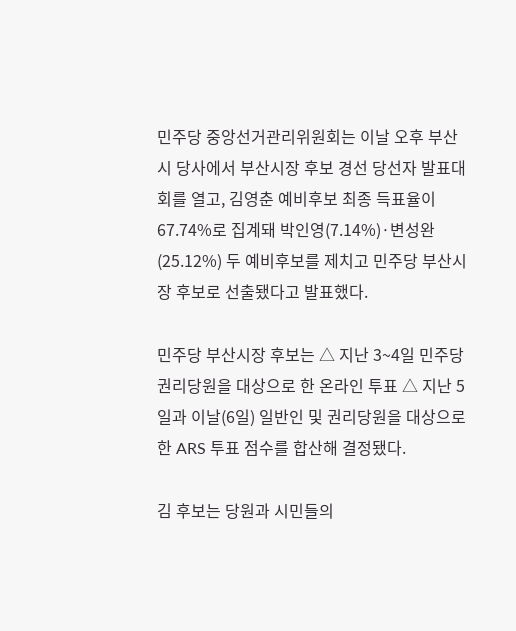민주당 중앙선거관리위원회는 이날 오후 부산시 당사에서 부산시장 후보 경선 당선자 발표대회를 열고, 김영춘 예비후보 최종 득표율이 67.74%로 집계돼 박인영(7.14%)·변성완(25.12%) 두 예비후보를 제치고 민주당 부산시장 후보로 선출됐다고 발표했다.

민주당 부산시장 후보는 △ 지난 3~4일 민주당 권리당원을 대상으로 한 온라인 투표 △ 지난 5일과 이날(6일) 일반인 및 권리당원을 대상으로 한 ARS 투표 점수를 합산해 결정됐다.

김 후보는 당원과 시민들의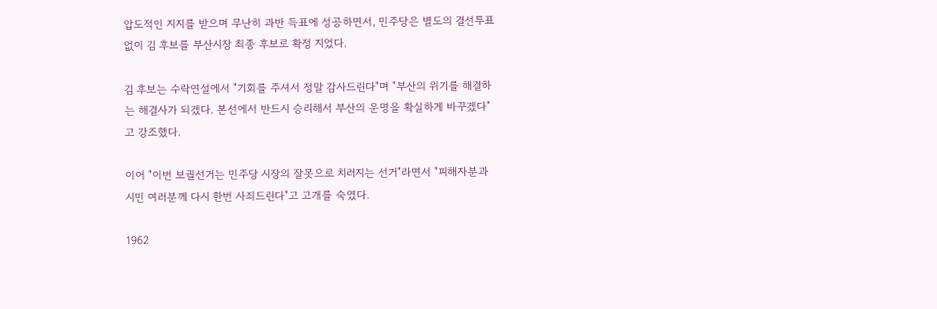압도적인 지지를 받으며 무난히 과반 득표에 성공하면서, 민주당은 별도의 결선투표 없이 김 후보를 부산시장 최종 후보로 확정 지었다.

김 후보는 수락연설에서 "기회를 주셔서 정말 감사드린다"며 "부산의 위기를 해결하는 해결사가 되겠다. 본선에서 반드시 승리해서 부산의 운명을 확실하게 바꾸겠다"고 강조했다.

이어 "이번 보궐선거는 민주당 시장의 잘못으로 치러지는 선거"라면서 "피해자분과 시민 여러분께 다시 한번 사죄드린다"고 고개를 숙였다.

1962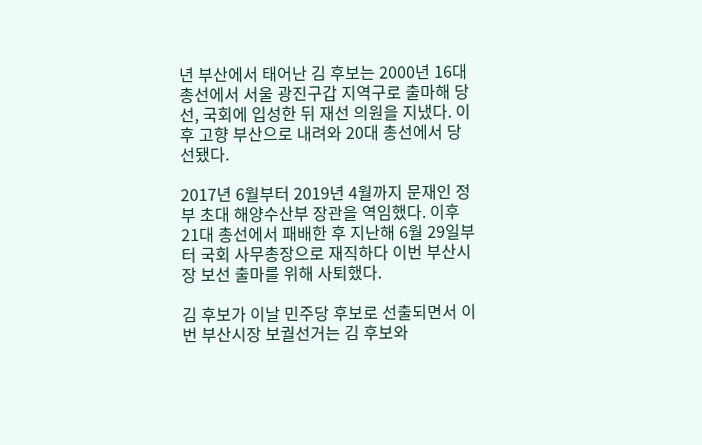년 부산에서 태어난 김 후보는 2000년 16대 총선에서 서울 광진구갑 지역구로 출마해 당선, 국회에 입성한 뒤 재선 의원을 지냈다. 이후 고향 부산으로 내려와 20대 총선에서 당선됐다.

2017년 6월부터 2019년 4월까지 문재인 정부 초대 해양수산부 장관을 역임했다. 이후 21대 총선에서 패배한 후 지난해 6월 29일부터 국회 사무총장으로 재직하다 이번 부산시장 보선 출마를 위해 사퇴했다.

김 후보가 이날 민주당 후보로 선출되면서 이번 부산시장 보궐선거는 김 후보와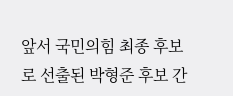앞서 국민의힘 최종 후보로 선출된 박형준 후보 간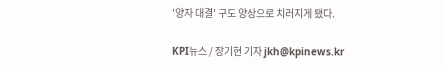'양자 대결' 구도 양상으로 치러지게 됐다.

KPI뉴스 / 장기현 기자 jkh@kpinews.kr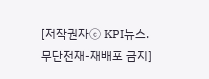[저작권자ⓒ KPI뉴스. 무단전재-재배포 금지]